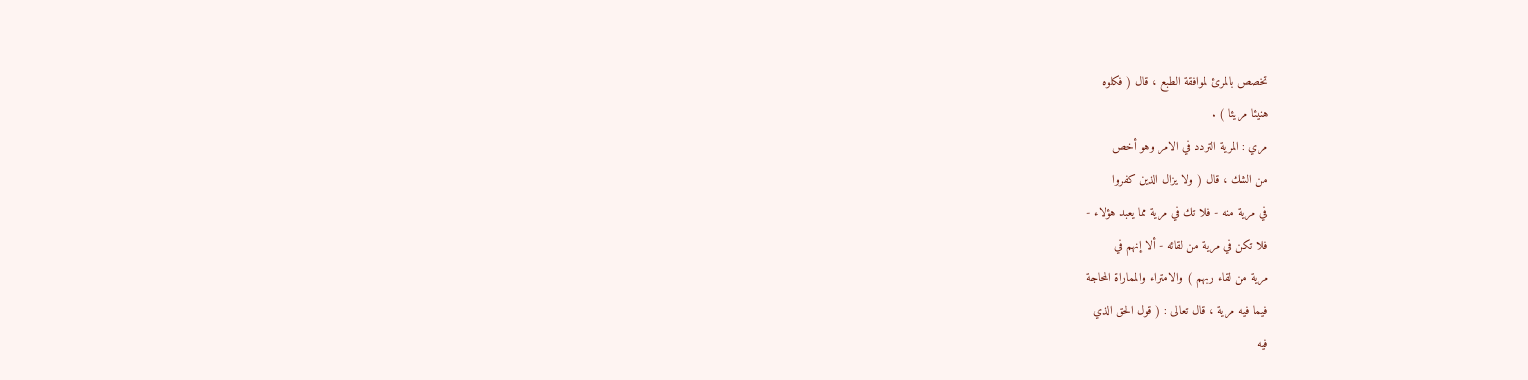تخصص بالمرئ لموافقة الطبع ، قال ( فكلوه
هنيئا مريئا ) .
مري : المرية التردد في الامر وهو أخص
من الشك ، قال ( ولا يزال الذين كفروا
في مرية منه - فلا تك في مرية مما يعبد هؤلاء -
فلا تكن في مرية من لقائه - ألا إنهم في
مرية من لقاء ربهم ) والامتراء والمماراة المحاجة
فيما فيه مرية ، قال تعالى : ( قول الحق الذي
فيه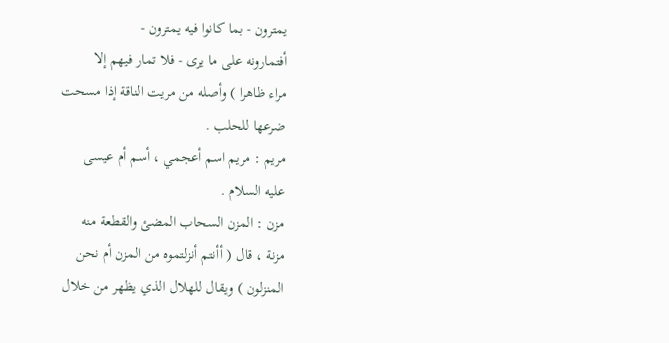يمترون - بما كانوا فيه يمترون -
أفتمارونه على ما يرى - فلا تمار فيهم إلا
مراء ظاهرا ) وأصله من مريت الناقة إذا مسحت
ضرعها للحلب .
مريم : مريم اسم أعجمي ، أسم أم عيسى
عليه السلام .
مزن : المزن السحاب المضئ والقطعة منه
مزنة ، قال ( أأنتم أنزلتموه من المزن أم نحن
المنزلون ) ويقال للهلال الذي يظهر من خلال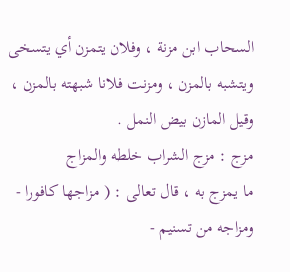السحاب ابن مزنة ، وفلان يتمزن أي يتسخى
ويتشبه بالمزن ، ومزنت فلانا شبهته بالمزن ،
وقيل المازن بيض النمل .
مزج : مزج الشراب خلطه والمزاج
ما يمزج به ، قال تعالى : ( مزاجها كافورا -
ومزاجه من تسنيم -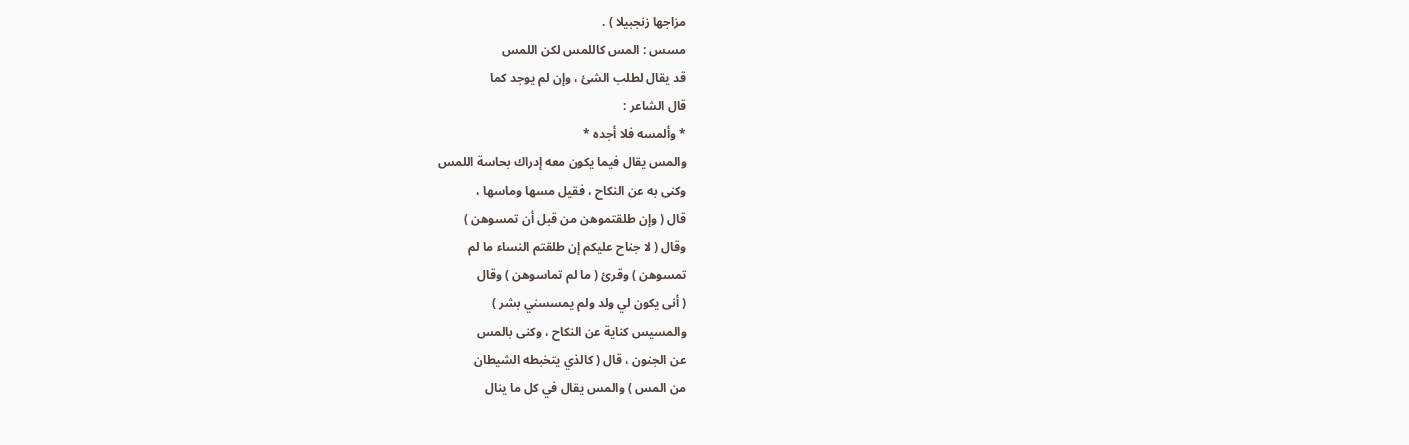مزاجها زنجبيلا ) .
مسس : المس كاللمس لكن اللمس
قد يقال لطلب الشئ ، وإن لم يوجد كما
قال الشاعر :
* وألمسه فلا أجده *
والمس يقال فيما يكون معه إدراك بحاسة اللمس
وكنى به عن النكاح ، فقيل مسها وماسها ،
قال ( وإن طلقتموهن من قبل أن تمسوهن )
وقال ( لا جناح عليكم إن طلقتم النساء ما لم
تمسوهن ) وقرئ ( ما لم تماسوهن ) وقال
( أنى يكون لي ولد ولم يمسسني بشر )
والمسيس كناية عن النكاح ، وكنى بالمس
عن الجنون ، قال ( كالذي يتخبطه الشيطان
من المس ) والمس يقال في كل ما ينال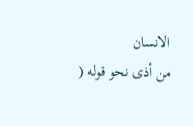الانسان
من أذى نحو قوله (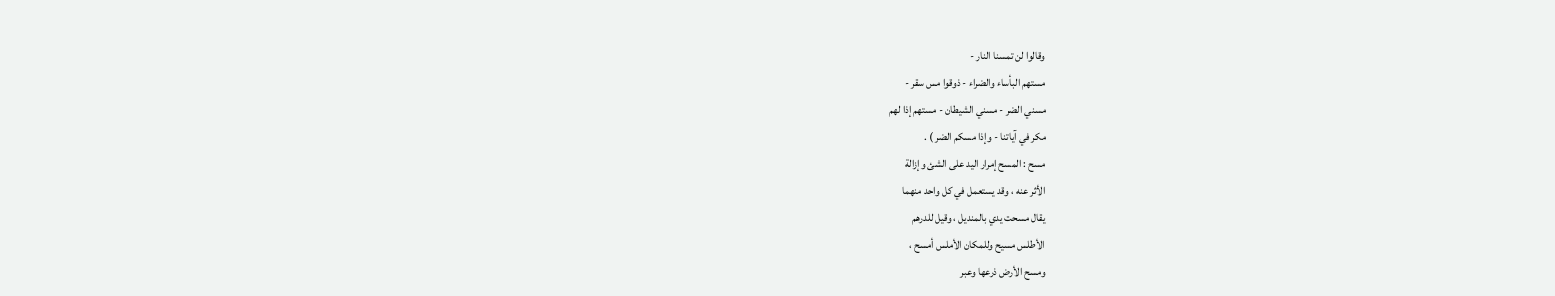وقالوا لن تمسنا النار -
مستهم البأساء والضراء - ذوقوا مس سقر -
مسني الضر - مسني الشيطان - مستهم إذا لهم
مكر في آياتنا - وإذا مسكم الضر ) .
مسح : المسح إمرار اليد على الشئ وإزالة
الأثر عنه ، وقد يستعمل في كل واحد منهما
يقال مسحت يدي بالمنديل ، وقيل للدرهم
الأطلس مسيح وللمكان الأملس أمسح ،
ومسح الأرض ذرعها وعبر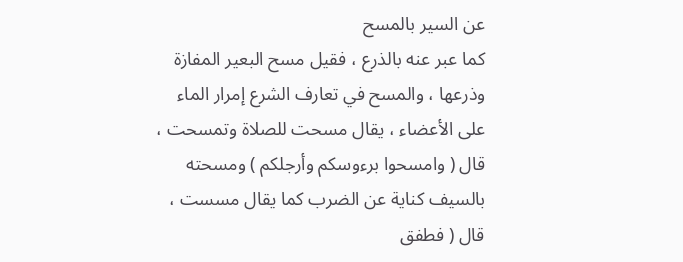عن السير بالمسح
كما عبر عنه بالذرع ، فقيل مسح البعير المفازة
وذرعها ، والمسح في تعارف الشرع إمرار الماء
على الأعضاء ، يقال مسحت للصلاة وتمسحت ،
قال ( وامسحوا برءوسكم وأرجلكم ) ومسحته
بالسيف كناية عن الضرب كما يقال مسست ،
قال ( فطفق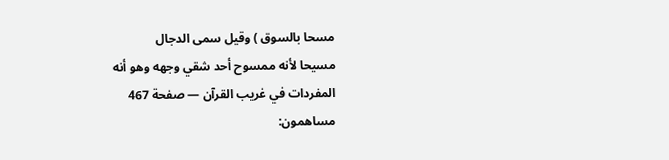مسحا بالسوق ) وقيل سمى الدجال
مسيحا لأنه ممسوح أحد شقي وجهه وهو أنه
المفردات في غريب القرآن — صفحة 467
مساهمون: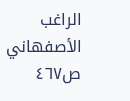الراغب الأصفهاني
ص٤٦٧